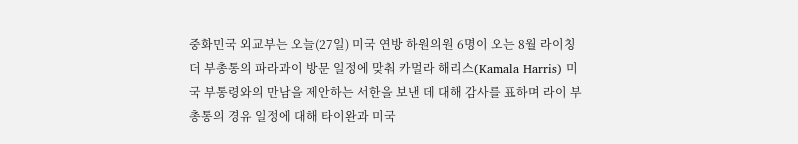중화민국 외교부는 오늘(27일) 미국 연방 하원의원 6명이 오는 8월 라이칭더 부총통의 파라과이 방문 일정에 맞춰 카멀라 해리스(Kamala Harris) 미국 부통령와의 만남을 제안하는 서한을 보낸 데 대해 감사를 표하며 라이 부총통의 경유 일정에 대해 타이완과 미국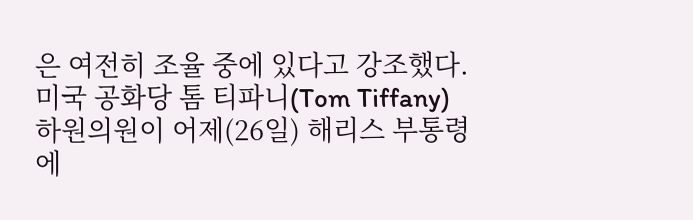은 여전히 조율 중에 있다고 강조했다.
미국 공화당 톰 티파니(Tom Tiffany) 하원의원이 어제(26일) 해리스 부통령에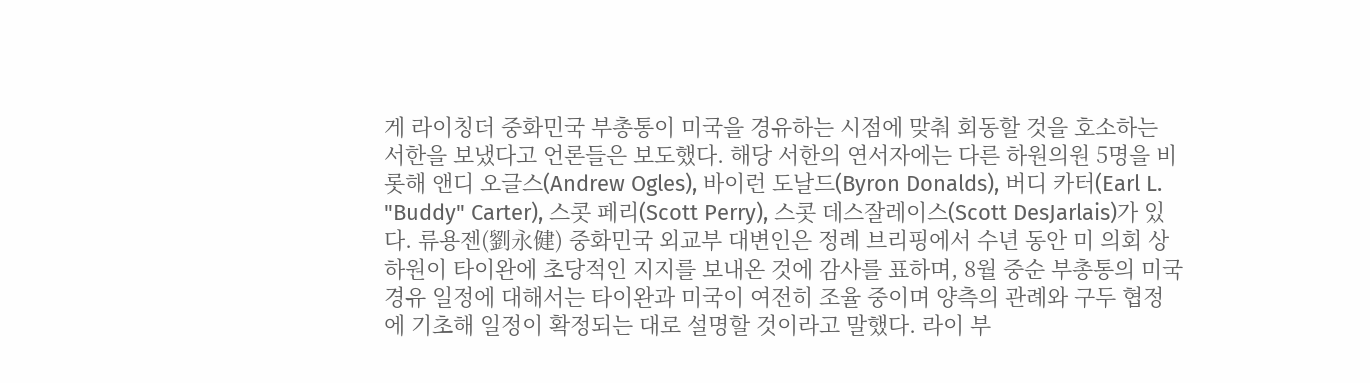게 라이칭더 중화민국 부총통이 미국을 경유하는 시점에 맞춰 회동할 것을 호소하는 서한을 보냈다고 언론들은 보도했다. 해당 서한의 연서자에는 다른 하원의원 5명을 비롯해 앤디 오글스(Andrew Ogles), 바이런 도날드(Byron Donalds), 버디 카터(Earl L. "Buddy" Carter), 스콧 페리(Scott Perry), 스콧 데스잘레이스(Scott DesJarlais)가 있다. 류용젠(劉永健) 중화민국 외교부 대변인은 정례 브리핑에서 수년 동안 미 의회 상하원이 타이완에 초당적인 지지를 보내온 것에 감사를 표하며, 8월 중순 부총통의 미국 경유 일정에 대해서는 타이완과 미국이 여전히 조율 중이며 양측의 관례와 구두 협정에 기초해 일정이 확정되는 대로 설명할 것이라고 말했다. 라이 부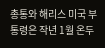총통와 해리스 미국 부통령은 작년 1월 온두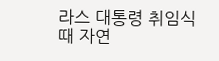라스 대통령 취임식 때 자연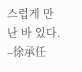스럽게 만난 바 있다. –徐承任